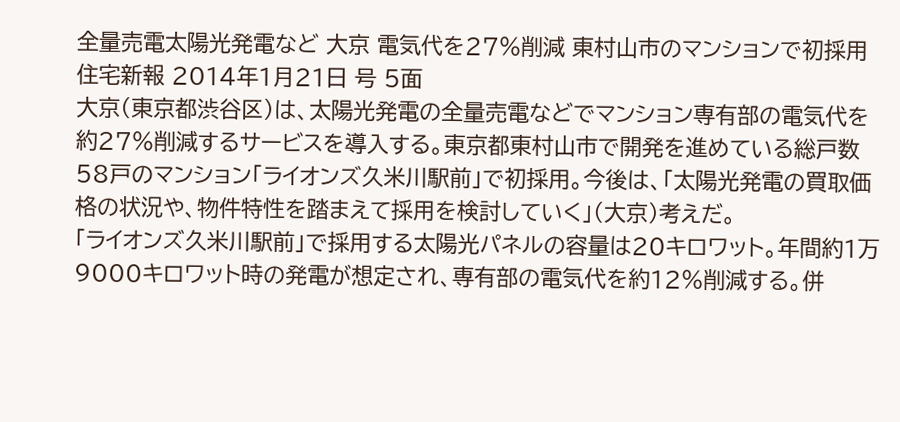全量売電太陽光発電など 大京 電気代を27%削減 東村山市のマンションで初採用
住宅新報 2014年1月21日 号 5面
大京(東京都渋谷区)は、太陽光発電の全量売電などでマンション専有部の電気代を約27%削減するサービスを導入する。東京都東村山市で開発を進めている総戸数58戸のマンション「ライオンズ久米川駅前」で初採用。今後は、「太陽光発電の買取価格の状況や、物件特性を踏まえて採用を検討していく」(大京)考えだ。
「ライオンズ久米川駅前」で採用する太陽光パネルの容量は20キロワット。年間約1万9000キロワット時の発電が想定され、専有部の電気代を約12%削減する。併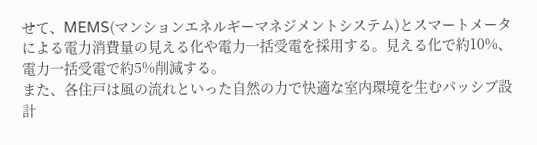せて、MEMS(マンションエネルギーマネジメントシステム)とスマートメータによる電力消費量の見える化や電力一括受電を採用する。見える化で約10%、電力一括受電で約5%削減する。
また、各住戸は風の流れといった自然の力で快適な室内環境を生むパッシブ設計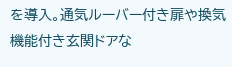を導入。通気ルーバー付き扉や換気機能付き玄関ドアな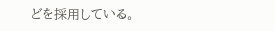どを採用している。